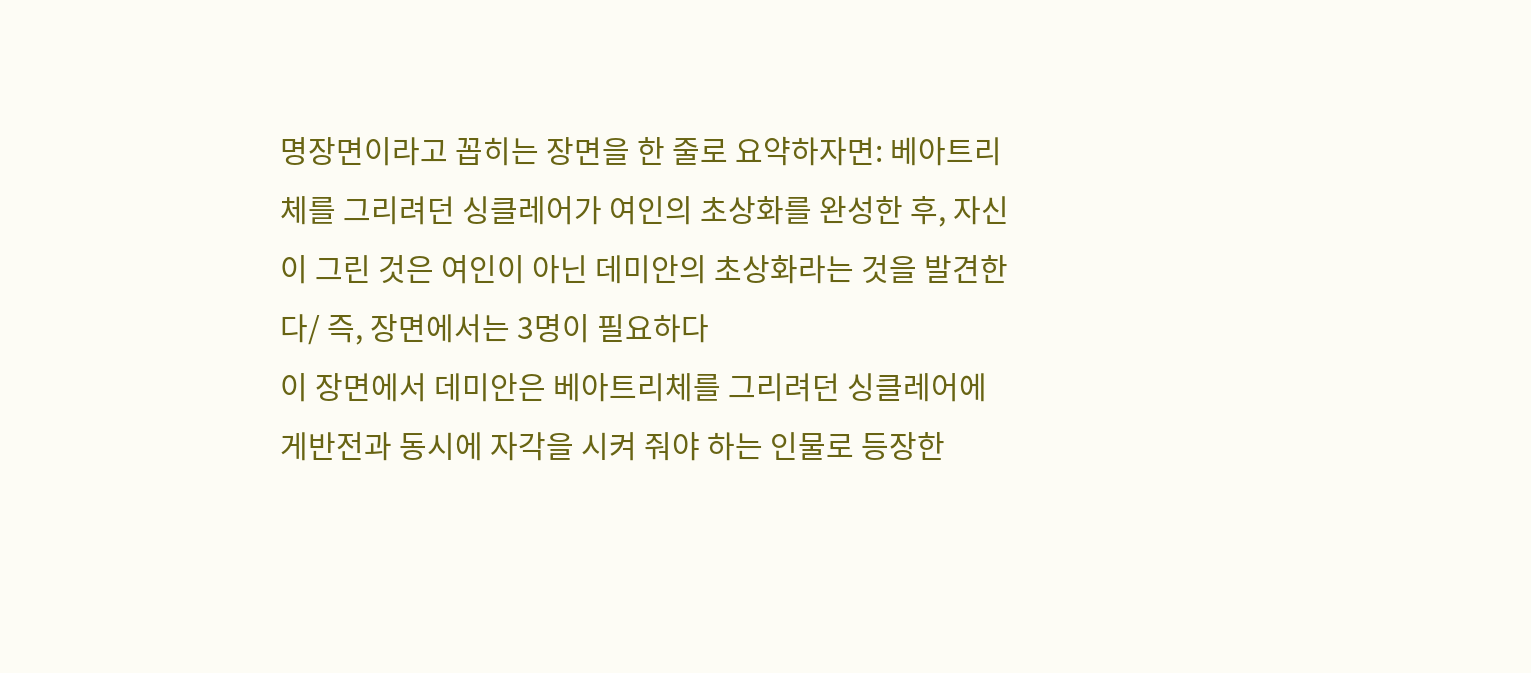명장면이라고 꼽히는 장면을 한 줄로 요약하자면: 베아트리체를 그리려던 싱클레어가 여인의 초상화를 완성한 후, 자신이 그린 것은 여인이 아닌 데미안의 초상화라는 것을 발견한다/ 즉, 장면에서는 3명이 필요하다
이 장면에서 데미안은 베아트리체를 그리려던 싱클레어에게반전과 동시에 자각을 시켜 줘야 하는 인물로 등장한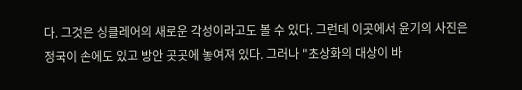다. 그것은 싱클레어의 새로운 각성이라고도 볼 수 있다. 그런데 이곳에서 윤기의 사진은 정국이 손에도 있고 방안 곳곳에 놓여져 있다. 그러나 "초상화의 대상이 바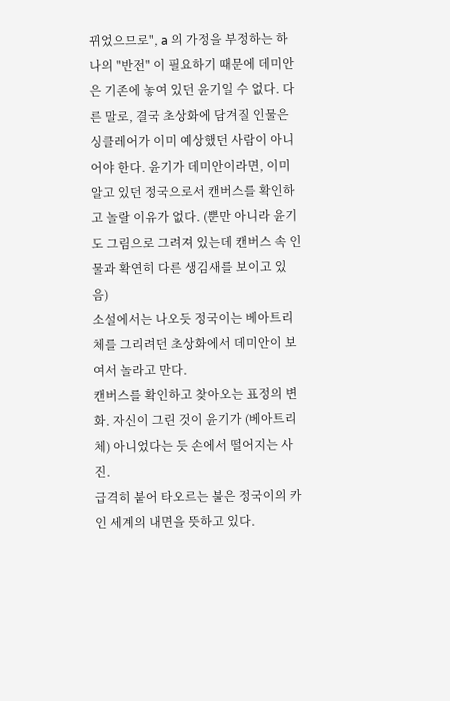뀌었으므로", a 의 가정을 부정하는 하나의 "반전" 이 필요하기 때문에 데미안은 기존에 놓여 있던 윤기일 수 없다. 다른 말로, 결국 초상화에 담겨질 인물은 싱클레어가 이미 예상했던 사람이 아니어야 한다. 윤기가 데미안이라면, 이미 알고 있던 정국으로서 캔버스를 확인하고 놀랄 이유가 없다. (뿐만 아니라 윤기도 그림으로 그려져 있는데 캔버스 속 인물과 확연히 다른 생김새를 보이고 있음)
소설에서는 나오듯 정국이는 베아트리체를 그리려던 초상화에서 데미안이 보여서 놀라고 만다.
캔버스를 확인하고 찾아오는 표정의 변화. 자신이 그린 것이 윤기가 (베아트리체) 아니었다는 듯 손에서 떨어지는 사진.
급격히 붙어 타오르는 불은 정국이의 카인 세계의 내면을 뜻하고 있다.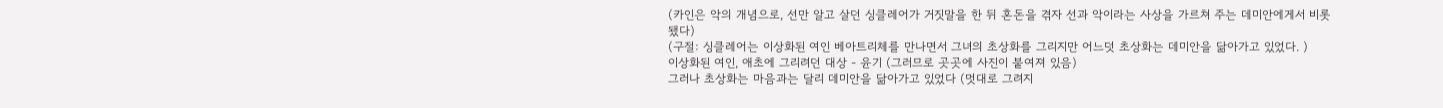(카인은 악의 개념으로, 선만 알고 살던 싱클레어가 거짓말을 한 뒤 혼돈을 겪자 선과 악이라는 사상을 가르쳐 주는 데미안에게서 비롯됐다)
(구절: 싱클레어는 이상화된 여인 베아트리체를 만나면서 그녀의 초상화를 그리지만 어느덧 초상화는 데미안을 닮아가고 있었다. )
이상화된 여인, 애초에 그리려던 대상 - 윤기 (그러므로 곳곳에 사진이 붙여져 있음)
그러나 초상화는 마음과는 달리 데미안을 닮아가고 있었다 (멋대로 그려지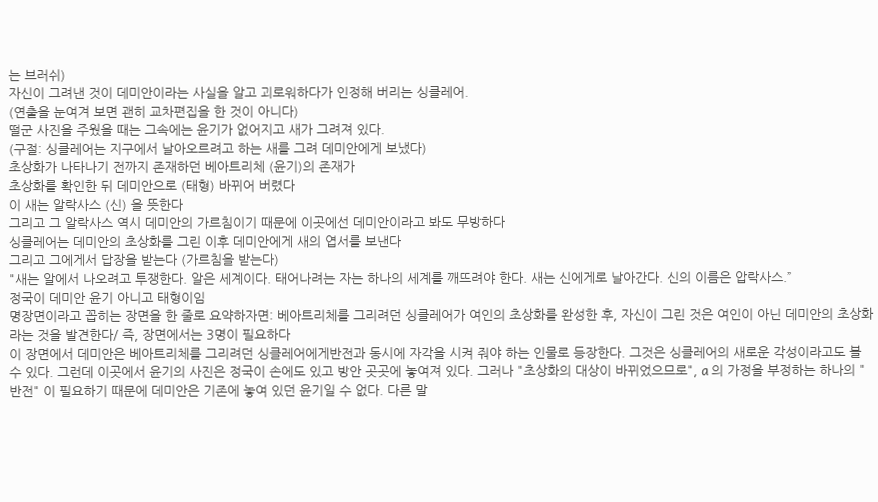는 브러쉬)
자신이 그려낸 것이 데미안이라는 사실을 알고 괴로워하다가 인정해 버리는 싱클레어.
(연출을 눈여겨 보면 괜히 교차편집을 한 것이 아니다)
떨군 사진을 주웠을 때는 그속에는 윤기가 없어지고 새가 그려져 있다.
(구절: 싱클레어는 지구에서 날아오르려고 하는 새를 그려 데미안에게 보냈다)
초상화가 나타나기 전까지 존재하던 베아트리체 (윤기)의 존재가
초상화를 확인한 뒤 데미안으로 (태형) 바뀌어 버렸다
이 새는 알락사스 (신) 을 뜻한다
그리고 그 알락사스 역시 데미안의 가르침이기 때문에 이곳에선 데미안이라고 봐도 무방하다
싱클레어는 데미안의 초상화를 그린 이후 데미안에게 새의 엽서를 보낸다
그리고 그에게서 답장을 받는다 (가르침을 받는다)
"새는 알에서 나오려고 투쟁한다. 알은 세계이다. 태어나려는 자는 하나의 세계를 깨뜨려야 한다. 새는 신에게로 날아간다. 신의 이름은 압락사스.”
정국이 데미안 윤기 아니고 태형이임
명장면이라고 꼽히는 장면을 한 줄로 요약하자면: 베아트리체를 그리려던 싱클레어가 여인의 초상화를 완성한 후, 자신이 그린 것은 여인이 아닌 데미안의 초상화라는 것을 발견한다/ 즉, 장면에서는 3명이 필요하다
이 장면에서 데미안은 베아트리체를 그리려던 싱클레어에게반전과 동시에 자각을 시켜 줘야 하는 인물로 등장한다. 그것은 싱클레어의 새로운 각성이라고도 볼 수 있다. 그런데 이곳에서 윤기의 사진은 정국이 손에도 있고 방안 곳곳에 놓여져 있다. 그러나 "초상화의 대상이 바뀌었으므로", a 의 가정을 부정하는 하나의 "반전" 이 필요하기 때문에 데미안은 기존에 놓여 있던 윤기일 수 없다. 다른 말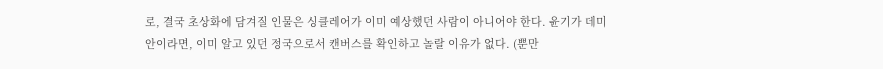로, 결국 초상화에 담겨질 인물은 싱클레어가 이미 예상했던 사람이 아니어야 한다. 윤기가 데미안이라면, 이미 알고 있던 정국으로서 캔버스를 확인하고 놀랄 이유가 없다. (뿐만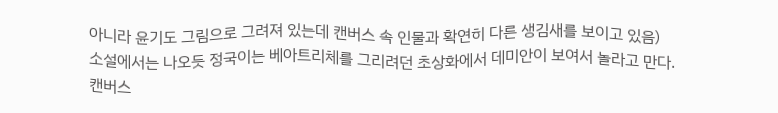아니라 윤기도 그림으로 그려져 있는데 캔버스 속 인물과 확연히 다른 생김새를 보이고 있음)
소설에서는 나오듯 정국이는 베아트리체를 그리려던 초상화에서 데미안이 보여서 놀라고 만다.
캔버스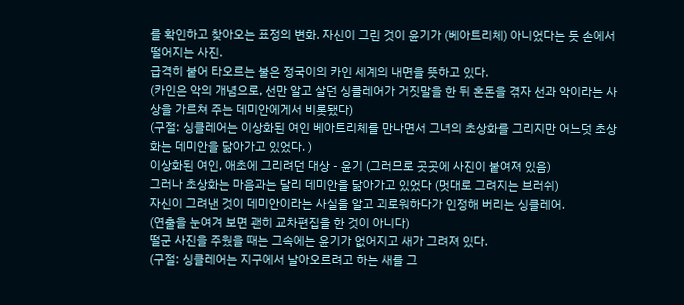를 확인하고 찾아오는 표정의 변화. 자신이 그린 것이 윤기가 (베아트리체) 아니었다는 듯 손에서 떨어지는 사진.
급격히 붙어 타오르는 불은 정국이의 카인 세계의 내면을 뜻하고 있다.
(카인은 악의 개념으로, 선만 알고 살던 싱클레어가 거짓말을 한 뒤 혼돈을 겪자 선과 악이라는 사상을 가르쳐 주는 데미안에게서 비롯됐다)
(구절: 싱클레어는 이상화된 여인 베아트리체를 만나면서 그녀의 초상화를 그리지만 어느덧 초상화는 데미안을 닮아가고 있었다. )
이상화된 여인, 애초에 그리려던 대상 - 윤기 (그러므로 곳곳에 사진이 붙여져 있음)
그러나 초상화는 마음과는 달리 데미안을 닮아가고 있었다 (멋대로 그려지는 브러쉬)
자신이 그려낸 것이 데미안이라는 사실을 알고 괴로워하다가 인정해 버리는 싱클레어.
(연출을 눈여겨 보면 괜히 교차편집을 한 것이 아니다)
떨군 사진을 주웠을 때는 그속에는 윤기가 없어지고 새가 그려져 있다.
(구절: 싱클레어는 지구에서 날아오르려고 하는 새를 그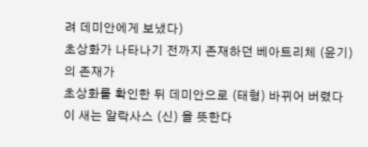려 데미안에게 보냈다)
초상화가 나타나기 전까지 존재하던 베아트리체 (윤기)의 존재가
초상화를 확인한 뒤 데미안으로 (태형) 바뀌어 버렸다
이 새는 알락사스 (신) 을 뜻한다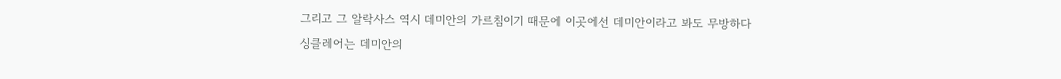그리고 그 알락사스 역시 데미안의 가르침이기 때문에 이곳에선 데미안이라고 봐도 무방하다
싱클레어는 데미안의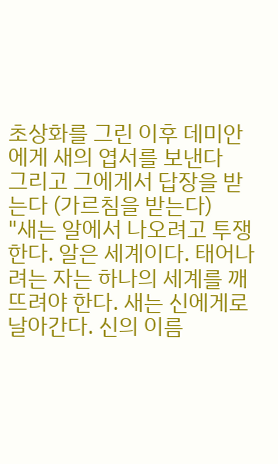초상화를 그린 이후 데미안에게 새의 엽서를 보낸다
그리고 그에게서 답장을 받는다 (가르침을 받는다)
"새는 알에서 나오려고 투쟁한다. 알은 세계이다. 태어나려는 자는 하나의 세계를 깨뜨려야 한다. 새는 신에게로 날아간다. 신의 이름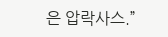은 압락사스.”